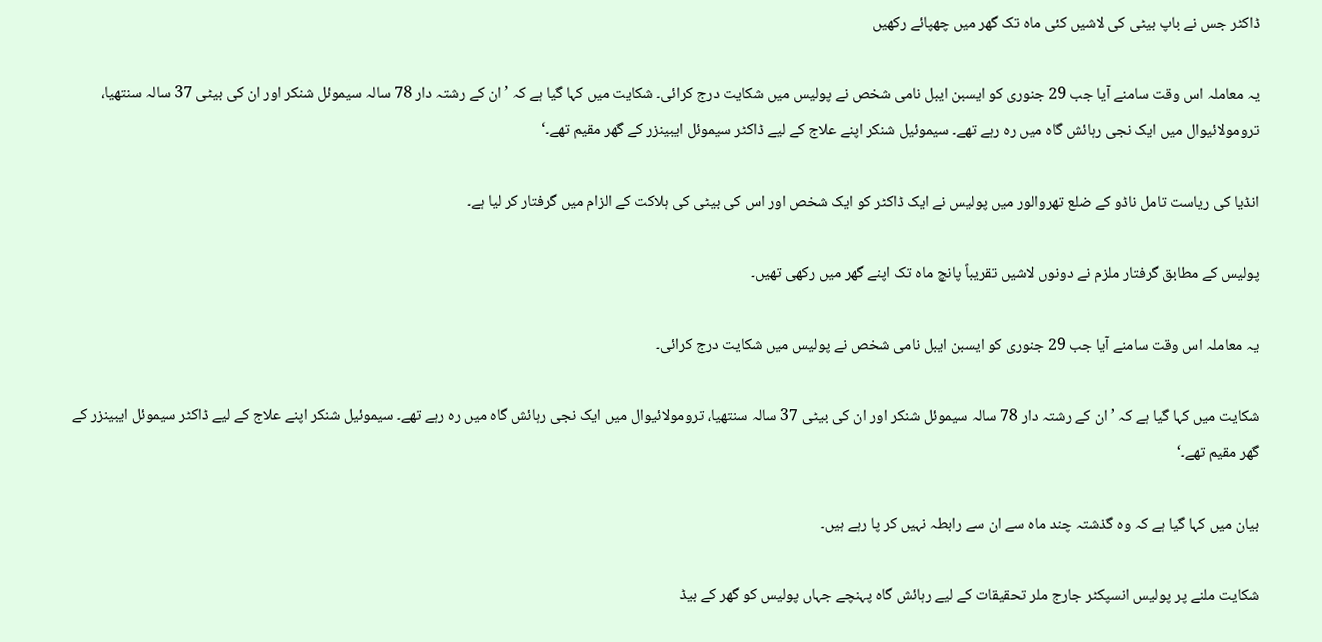ڈاکٹر جس نے باپ بیٹی کی لاشیں کئی ماہ تک گھر میں چھپائے رکھیں

یہ معاملہ اس وقت سامنے آیا جب 29 جنوری کو ایسبن ایبل نامی شخص نے پولیس میں شکایت درج کرائی۔ شکایت میں کہا گیا ہے کہ ’ان کے رشتہ دار 78 سالہ سیموئل شنکر اور ان کی بیٹی 37 سالہ سنتھیا، ترومولائیوال میں ایک نجی رہائش گاہ میں رہ رہے تھے۔ سیموئیل شنکر اپنے علاج کے لیے ڈاکٹر سیموئل ایبینزر کے گھر مقیم تھے۔‘

انڈیا کی ریاست تامل ناڈو کے ضلع تھروالور میں پولیس نے ایک ڈاکٹر کو ایک شخص اور اس کی بیٹی کی ہلاکت کے الزام میں گرفتار کر لیا ہے۔

پولیس کے مطابق گرفتار ملزم نے دونوں لاشیں تقریباً پانچ ماہ تک اپنے گھر میں رکھی تھیں۔

یہ معاملہ اس وقت سامنے آیا جب 29 جنوری کو ایسبن ایبل نامی شخص نے پولیس میں شکایت درج کرائی۔

شکایت میں کہا گیا ہے کہ ’ان کے رشتہ دار 78 سالہ سیموئل شنکر اور ان کی بیٹی 37 سالہ سنتھیا، ترومولائیوال میں ایک نجی رہائش گاہ میں رہ رہے تھے۔ سیموئیل شنکر اپنے علاج کے لیے ڈاکٹر سیموئل ایبینزر کے گھر مقیم تھے۔‘

بیان میں کہا گیا ہے کہ وہ گذشتہ چند ماہ سے ان سے رابطہ نہیں کر پا رہے ہیں۔

شکایت ملنے پر پولیس انسپکٹر جارج ملر تحقیقات کے لیے رہائش گاہ پہنچے جہاں پولیس کو گھر کے بیڈ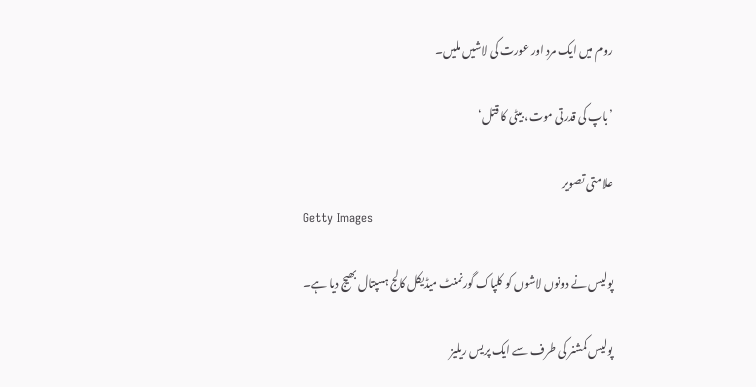روم میں ایک مرد اور عورت کی لاشیں ملیں۔

’باپ کی قدرتی موت، بیٹی کا قتل‘

علامتی تصویر
Getty Images

پولیس نے دونوں لاشوں کو کلپاک گورنمنٹ میڈیکل کالج ہسپتال بھیج دیا ہے۔

پولیس کمشنر کی طرف سے ایک پریس ریلیز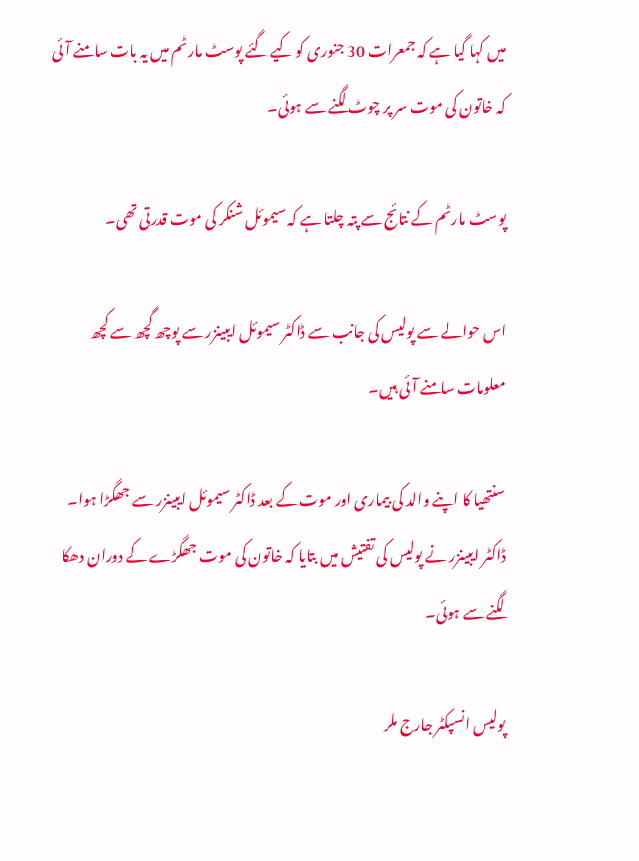میں کہا گیا ہے کہ جمعرات 30 جنوری کو کیے گئے پوسٹ مارٹم میں یہ بات سامنے آئی کہ خاتون کی موت سر پر چوٹ لگنے سے ہوئی۔

پوسٹ مارٹم کے نتائج سے پتہ چلتا ہے کہ سیموئل شنکر کی موت قدرتی تھی۔

اس حوالے سے پولیس کی جانب سے ڈاکٹر سیموئل ایبینزر سے پوچھ گچھ سے کچھ معلومات سامنے آئی ہیں۔

سنتھیا کا اپنے والد کی بیماری اور موت کے بعد ڈاکٹر سیموئل ایبینزر سے جھگڑا ہوا۔ ڈاکٹر ایبینزر نے پولیس کی تفتیش میں بتایا کہ خاتون کی موت جھگڑے کے دوران دھکا لگنے سے ہوئی۔

پولیس انسپکٹر جارج ملر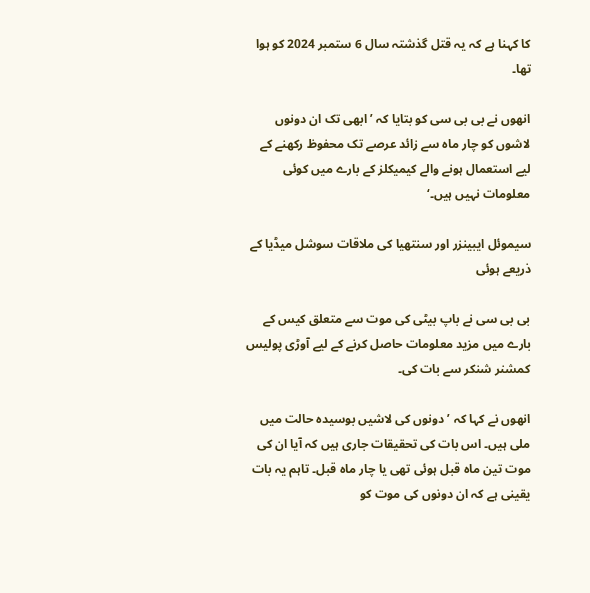کا کہنا ہے کہ یہ قتل گذشتہ سال 6 ستمبر 2024 کو ہوا تھا۔

انھوں نے بی بی سی کو بتایا کہ ’ابھی تک ان دونوں لاشوں کو چار ماہ سے زائد عرصے تک محفوظ رکھنے کے لیے استعمال ہونے والے کیمیکلز کے بارے میں کوئی معلومات نہیں ہیں۔‘

سیموئل ایبینزر اور سنتھیا کی ملاقات سوشل میڈیا کے ذریعے ہوئی

بی بی سی نے باپ بیٹی کی موت سے متعلق کیس کے بارے میں مزید معلومات حاصل کرنے کے لیے آوڑی پولیس کمشنر شنکر سے بات کی۔

انھوں نے کہا کہ ’دونوں کی لاشیں بوسیدہ حالت میں ملی ہیں۔ اس بات کی تحقیقات جاری ہیں کہ آیا ان کی موت تین ماہ قبل ہوئی تھی یا چار ماہ قبل۔ تاہم یہ بات یقینی ہے کہ ان دونوں کی موت کو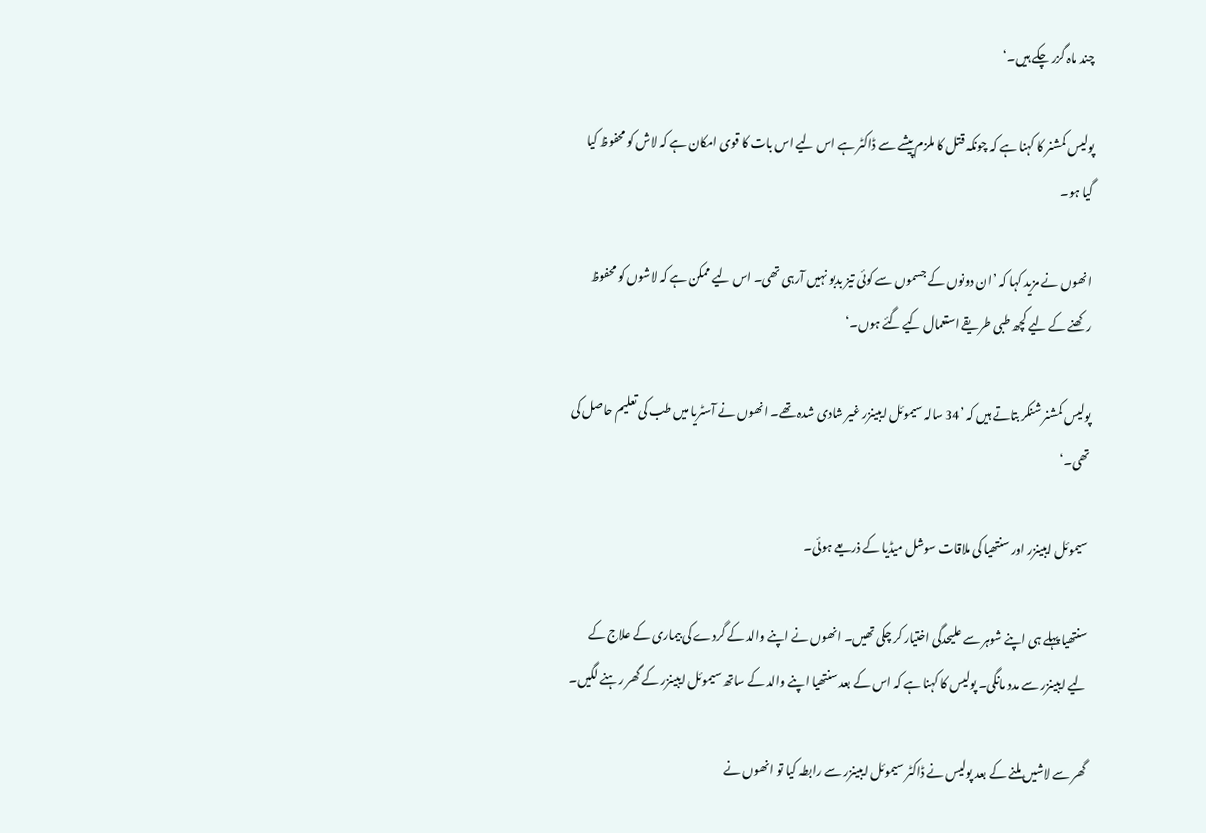چند ماہ گزر چکے ہیں۔‘

پولیس کمشنر کا کہنا ہے کہ چونکہ قتل کا ملزم پیشے سے ڈاکٹر ہے اس لیے اس بات کا قوی امکان ہے کہ لاش کو محفوظ کیا گیا ہو۔

انھوں نے مزید کہا کہ ’ان دونوں کے جسموں سے کوئی تیز بدبو نہیں آرہی تھی۔ اس لیے ممکن ہے کہ لاشوں کو محفوظ رکھنے کے لیے کچھ طبی طریقے استعمال کیے گئے ہوں۔‘

پولیس کمشنر شنکر بتاتے ہیں کہ ’34 سالہ سیموئل ایبینزر غیر شادی شدہ تھے۔ انھوں نے آسٹریا میں طب کی تعلیم حاصل کی تھی۔‘

سیموئل ایبینزر اور سنتھیا کی ملاقات سوشل میڈیا کے ذریعے ہوئی۔

سنتھیا پہلے ہی اپنے شوہر سے علیحدگی اختیار کر چکی تھیں۔ انھوں نے اپنے والد کے گردے کی بیماری کے علاج کے لیے ایبینزر سے مدد مانگی۔ پولیس کا کہنا ہے کہ اس کے بعد سنتھیا اپنے والد کے ساتھ سیموئل ایبینزر کے گھر رہنے لگیں۔

گھر سے لاشیں ملنے کے بعد پولیس نے ڈاکٹر سیموئل ایبینزر سے رابطہ کیا تو انھوں نے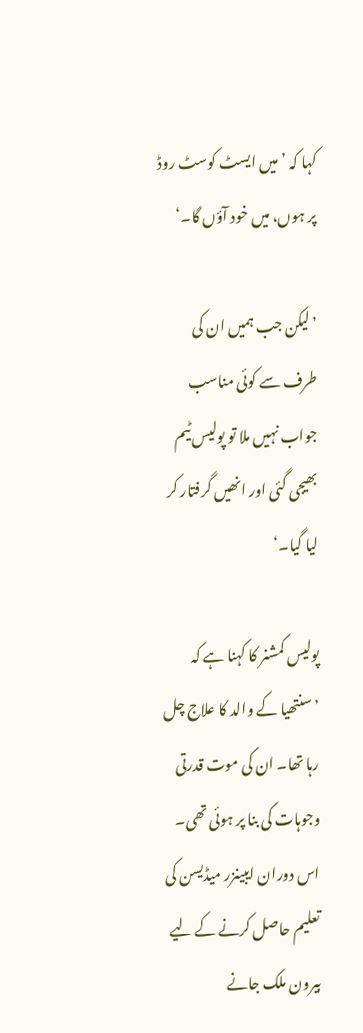کہا کہ ’میں ایسٹ کوسٹ روڈ پر ہوں، میں خود آؤں گا۔‘

’لیکن جب ہمیں ان کی طرف سے کوئی مناسب جواب نہیں ملا تو پولیس ٹیم بھیجی گئی اور انھیں گرفتار کر لیا گیا۔‘

پولیس کمشنر کا کہنا ہے کہ ’سنتھیا کے والد کا علاج چل رہا تھا۔ ان کی موت قدرتی وجوہات کی بنا پر ہوئی تھی۔ اس دوران ایبینزر میڈیسن کی تعلیم حاصل کرنے کے لیے بیرون ملک جانے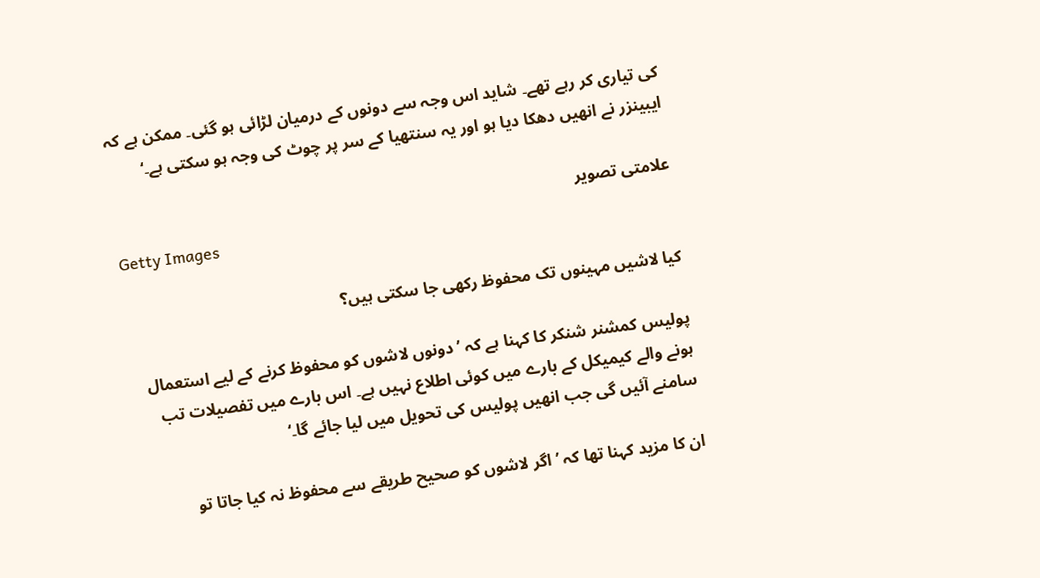کی تیاری کر رہے تھے۔ شاید اس وجہ سے دونوں کے درمیان لڑائی ہو گئی۔ ممکن ہے کہ ایبینزر نے انھیں دھکا دیا ہو اور یہ سنتھیا کے سر پر چوٹ کی وجہ ہو سکتی ہے۔‘

علامتی تصویر
Getty Images

کیا لاشیں مہینوں تک محفوظ رکھی جا سکتی ہیں؟

پولیس کمشنر شنکر کا کہنا ہے کہ ’دونوں لاشوں کو محفوظ کرنے کے لیے استعمال ہونے والے کیمیکل کے بارے میں کوئی اطلاع نہیں ہے۔ اس بارے میں تفصیلات تب سامنے آئیں گی جب انھیں پولیس کی تحویل میں لیا جائے گا۔‘

ان کا مزید کہنا تھا کہ ’اگر لاشوں کو صحیح طریقے سے محفوظ نہ کیا جاتا تو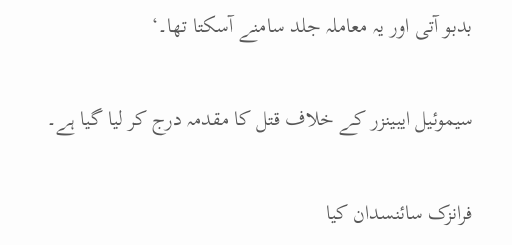بدبو آتی اور یہ معاملہ جلد سامنے آسکتا تھا۔‘

سیموئیل ایبینزر کے خلاف قتل کا مقدمہ درج کر لیا گیا ہے۔

فرانزک سائنسدان کیا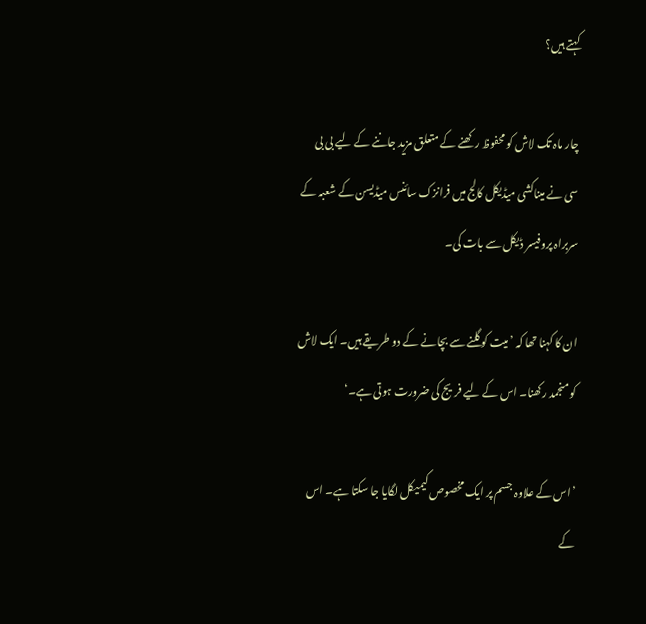کہتے ہیں؟

چار ماہ تک لاش کو محفوظ رکھنے کے متعلق مزید جاننے کے لیے بی بی سی نے میناکشی میڈیکل کالج میں فرانزک سائنس میڈیسن کے شعبہ کے سربراہ پروفیسر ڈیکل سے بات کی۔

ان کا کہنا تھا کہ ’میت کو گلنے سے بچانے کے دو طریقے ہیں۔ ایک لاش کو منجمد رکھنا۔ اس کے لیے فریج کی ضرورت ہوتی ہے۔‘

’اس کے علاوہ جسم پر ایک مخصوص کیمیکل لگایا جا سکتا ہے۔ اس کے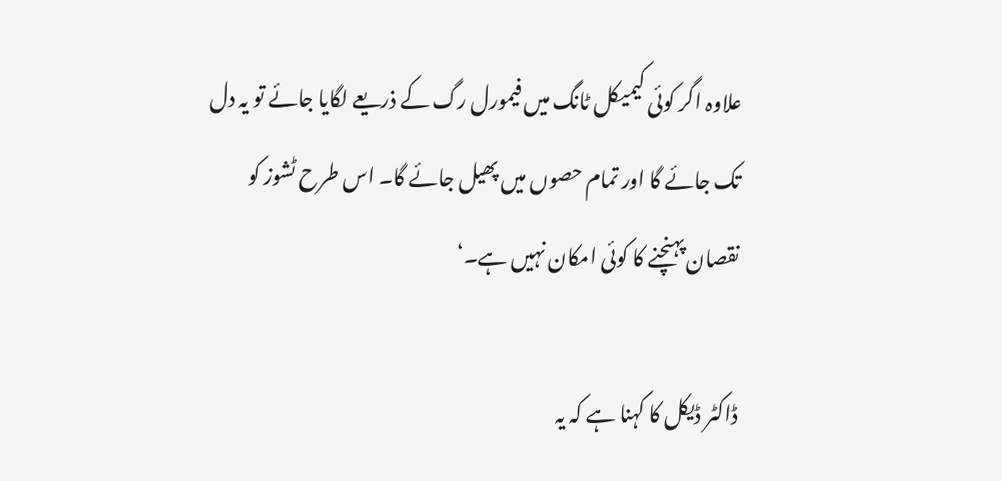علاوہ اگر کوئی کیمیکل ٹانگ میں فیمورل رگ کے ذریعے لگایا جائے تو یہ دل تک جائے گا اور تمام حصوں میں پھیل جائے گا۔ اس طرح ٹشوز کو نقصان پہنچنے کا کوئی امکان نہیں ہے۔‘

ڈاکٹر ڈیکل کا کہنا ہے کہ یہ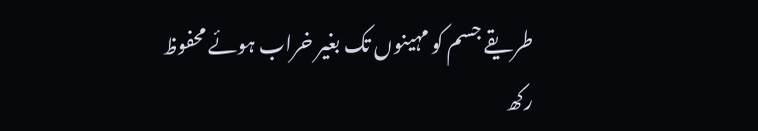طریقے جسم کو مہینوں تک بغیر خراب ہوئے محفوظ رکھ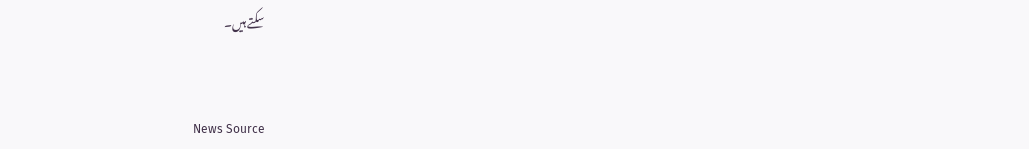سکتے ہیں۔


News Source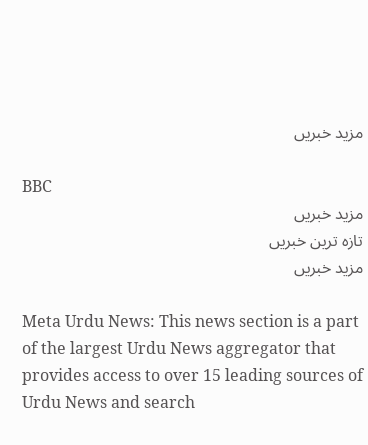مزید خبریں

BBC
مزید خبریں
تازہ ترین خبریں
مزید خبریں

Meta Urdu News: This news section is a part of the largest Urdu News aggregator that provides access to over 15 leading sources of Urdu News and search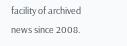facility of archived news since 2008.